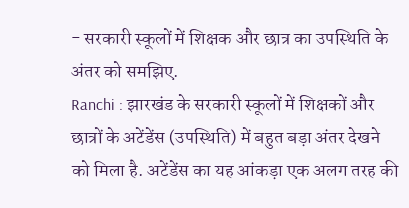- सरकारी स्कूलों में शिक्षक और छात्र का उपस्थिति के अंतर को समझिए.
Ranchi : झारखंड के सरकारी स्कूलों में शिक्षकों और छात्रों के अटेंडेंस (उपस्थिति) में बहुत बड़ा अंतर देखने को मिला है. अटेंडेंस का यह आंकड़ा एक अलग तरह की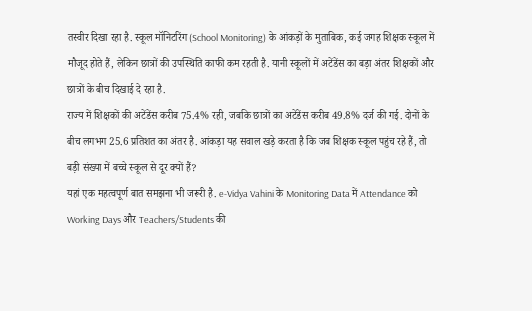तस्वीर दिखा रहा है. स्कूल मॉनिटरिंग (School Monitoring) के आंकड़ों के मुताबिक, कई जगह शिक्षक स्कूल में मौजूद होते हैं, लेकिन छात्रों की उपस्थिति काफी कम रहती है. यानी स्कूलों में अटेंडेंस का बड़ा अंतर शिक्षकों और छात्रों के बीच दिखाई दे रहा है.
राज्य में शिक्षकों की अटेंडेंस करीब 75.4% रही, जबकि छात्रों का अटेंडेंस करीब 49.8% दर्ज की गई. दोनों के बीच लगभग 25.6 प्रतिशत का अंतर है. आंकड़ा यह सवाल खड़े करता है कि जब शिक्षक स्कूल पहुंच रहे हैं, तो बड़ी संख्या में बच्चे स्कूल से दूर क्यों हैं?
यहां एक महत्वपूर्ण बात समझना भी जरूरी है. e-Vidya Vahini के Monitoring Data में Attendance को Working Days और Teachers/Students की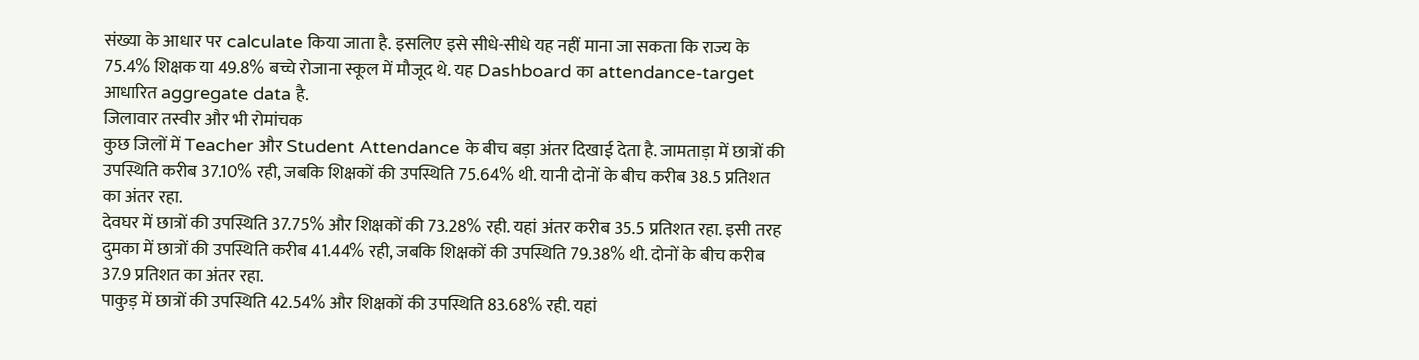संख्या के आधार पर calculate किया जाता है. इसलिए इसे सीधे-सीधे यह नहीं माना जा सकता कि राज्य के 75.4% शिक्षक या 49.8% बच्चे रोजाना स्कूल में मौजूद थे. यह Dashboard का attendance-target आधारित aggregate data है.
जिलावार तस्वीर और भी रोमांचक
कुछ जिलों में Teacher और Student Attendance के बीच बड़ा अंतर दिखाई देता है. जामताड़ा में छात्रों की उपस्थिति करीब 37.10% रही, जबकि शिक्षकों की उपस्थिति 75.64% थी. यानी दोनों के बीच करीब 38.5 प्रतिशत का अंतर रहा.
देवघर में छात्रों की उपस्थिति 37.75% और शिक्षकों की 73.28% रही. यहां अंतर करीब 35.5 प्रतिशत रहा. इसी तरह दुमका में छात्रों की उपस्थिति करीब 41.44% रही, जबकि शिक्षकों की उपस्थिति 79.38% थी. दोनों के बीच करीब 37.9 प्रतिशत का अंतर रहा.
पाकुड़ में छात्रों की उपस्थिति 42.54% और शिक्षकों की उपस्थिति 83.68% रही. यहां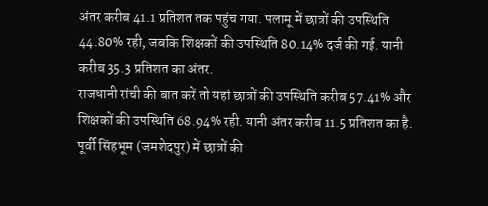अंतर करीब 41.1 प्रतिशत तक पहुंच गया. पलामू में छात्रों की उपस्थिति 44.80% रही, जबकि शिक्षकों की उपस्थिति 80.14% दर्ज की गई. यानी करीब 35.3 प्रतिशत का अंतर.
राजधानी रांची की बात करें तो यहां छात्रों की उपस्थिति करीब 57.41% और शिक्षकों की उपस्थिति 68.94% रही. यानी अंतर करीब 11.5 प्रतिशत का है. पूर्वी सिंहभूम (जमशेदपुर) में छात्रों की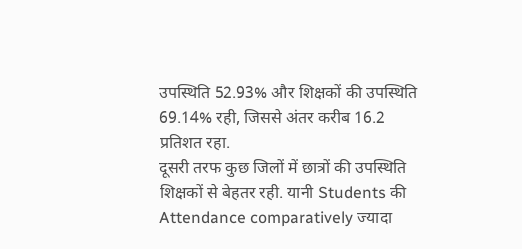उपस्थिति 52.93% और शिक्षकों की उपस्थिति 69.14% रही, जिससे अंतर करीब 16.2 प्रतिशत रहा.
दूसरी तरफ कुछ जिलों में छात्रों की उपस्थिति शिक्षकों से बेहतर रही. यानी Students की Attendance comparatively ज्यादा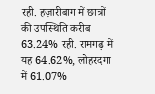रही. हज़ारीबाग में छात्रों की उपस्थिति करीब 63.24% रही. रामगढ़ में यह 64.62%, लोहरदगा में 61.07%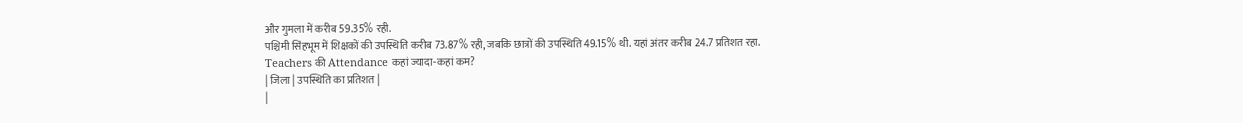और गुमला में करीब 59.35% रही.
पश्चिमी सिंहभूम में शिक्षकों की उपस्थिति करीब 73.87% रही, जबकि छात्रों की उपस्थिति 49.15% थी. यहां अंतर करीब 24.7 प्रतिशत रहा.
Teachers की Attendance कहां ज्यादा-कहां कम?
| जिला | उपस्थिति का प्रतिशत |
|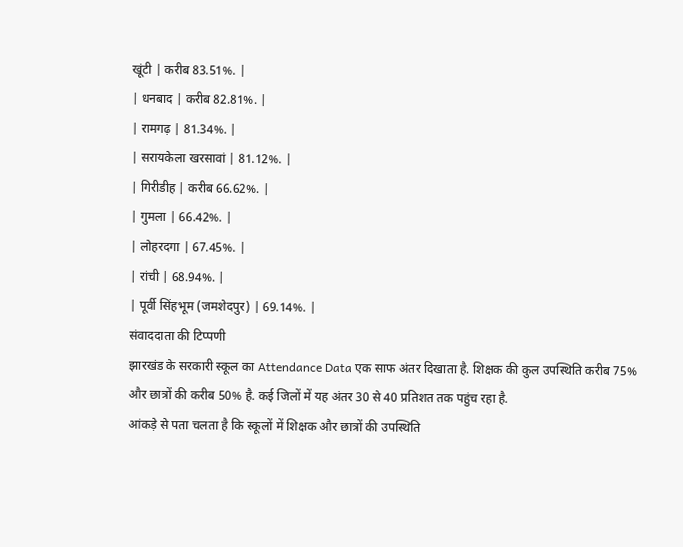खूंटी | करीब 83.51%. |
| धनबाद | करीब 82.81%. |
| रामगढ़ | 81.34%. |
| सरायकेला खरसावां | 81.12%. |
| गिरीडीह | करीब 66.62%. |
| गुमला | 66.42%. |
| लोहरदगा | 67.45%. |
| रांची | 68.94%. |
| पूर्वी सिंहभूम (जमशेदपुर) | 69.14%. |
संवाददाता की टिप्पणी
झारखंड के सरकारी स्कूल का Attendance Data एक साफ अंतर दिखाता है. शिक्षक की कुल उपस्थिति करीब 75% और छात्रों की करीब 50% है. कई जिलों में यह अंतर 30 से 40 प्रतिशत तक पहुंच रहा है.
आंकड़े से पता चलता है कि स्कूलों में शिक्षक और छात्रों की उपस्थिति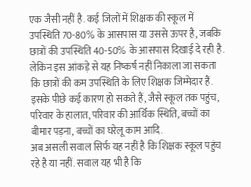एक जैसी नहीं है. कई जिलों में शिक्षक की स्कूल में उपस्थिति 70-80% के आसपास या उससे ऊपर है, जबकि छात्रों की उपस्थिति 40-50% के आसपास दिखाई दे रही है.
लेकिन इस आंकड़े से यह निष्कर्ष नहीं निकाला जा सकता कि छात्रों की कम उपस्थिति के लिए शिक्षक जिम्मेदार हैं. इसके पीछे कई कारण हो सकते हैं, जैसे स्कूल तक पहुंच, परिवार के हालात, परिवार की आर्थिक स्थिति, बच्चों का बीमार पड़ना, बच्चों का घरेलू काम आदि.
अब असली सवाल सिर्फ यह नहीं है कि शिक्षक स्कूल पहुंच रहे है या नहीं. सवाल यह भी है कि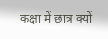कक्षा में छात्र क्यों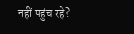नहीं पहुंच रहे?